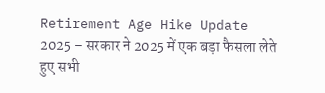Retirement Age Hike Update 2025 – सरकार ने 2025 में एक बड़ा फैसला लेते हुए सभी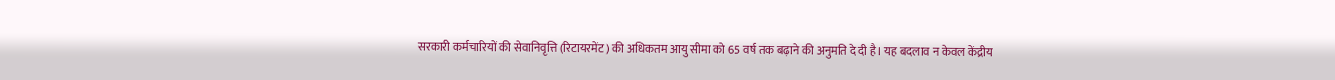सरकारी कर्मचारियों की सेवानिवृत्ति (रिटायरमेंट) की अधिकतम आयु सीमा को 65 वर्ष तक बढ़ाने की अनुमति दे दी है। यह बदलाव न केवल केंद्रीय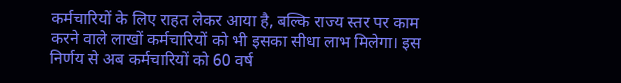कर्मचारियों के लिए राहत लेकर आया है, बल्कि राज्य स्तर पर काम करने वाले लाखों कर्मचारियों को भी इसका सीधा लाभ मिलेगा। इस निर्णय से अब कर्मचारियों को 60 वर्ष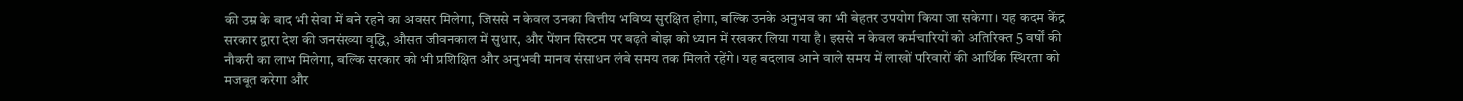की उम्र के बाद भी सेवा में बने रहने का अवसर मिलेगा, जिससे न केवल उनका वित्तीय भविष्य सुरक्षित होगा, बल्कि उनके अनुभव का भी बेहतर उपयोग किया जा सकेगा। यह कदम केंद्र सरकार द्वारा देश की जनसंख्या वृद्धि, औसत जीवनकाल में सुधार, और पेंशन सिस्टम पर बढ़ते बोझ को ध्यान में रखकर लिया गया है। इससे न केवल कर्मचारियों को अतिरिक्त 5 वर्षों की नौकरी का लाभ मिलेगा, बल्कि सरकार को भी प्रशिक्षित और अनुभवी मानव संसाधन लंबे समय तक मिलते रहेंगे। यह बदलाव आने वाले समय में लाखों परिवारों की आर्थिक स्थिरता को मजबूत करेगा और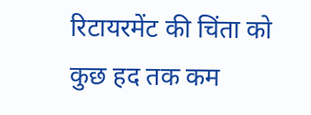रिटायरमेंट की चिंता को कुछ हद तक कम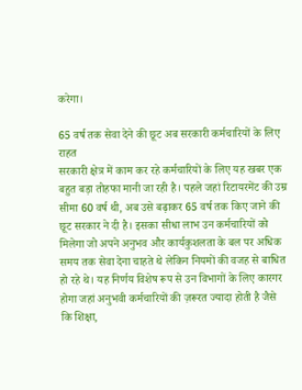करेगा।

65 वर्ष तक सेवा देने की छूट अब सरकारी कर्मचारियों के लिए राहत
सरकारी क्षेत्र में काम कर रहे कर्मचारियों के लिए यह खबर एक बहुत बड़ा तोहफा मानी जा रही है। पहले जहां रिटायरमेंट की उम्र सीमा 60 वर्ष थी, अब उसे बढ़ाकर 65 वर्ष तक किए जाने की छूट सरकार ने दी है। इसका सीधा लाभ उन कर्मचारियों को मिलेगा जो अपने अनुभव और कार्यकुशलता के बल पर अधिक समय तक सेवा देना चाहते थे लेकिन नियमों की वजह से बाधित हो रहे थे। यह निर्णय विशेष रूप से उन विभागों के लिए कारगर होगा जहां अनुभवी कर्मचारियों की ज़रूरत ज्यादा होती है जैसे कि शिक्षा,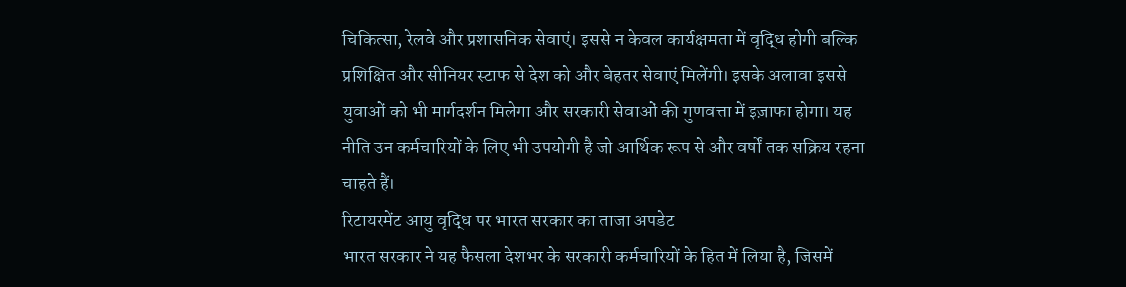चिकित्सा, रेलवे और प्रशासनिक सेवाएं। इससे न केवल कार्यक्षमता में वृद्धि होगी बल्कि प्रशिक्षित और सीनियर स्टाफ से देश को और बेहतर सेवाएं मिलेंगी। इसके अलावा इससे युवाओं को भी मार्गदर्शन मिलेगा और सरकारी सेवाओं की गुणवत्ता में इज़ाफा होगा। यह नीति उन कर्मचारियों के लिए भी उपयोगी है जो आर्थिक रूप से और वर्षों तक सक्रिय रहना चाहते हैं।
रिटायरमेंट आयु वृद्धि पर भारत सरकार का ताजा अपडेट
भारत सरकार ने यह फैसला देशभर के सरकारी कर्मचारियों के हित में लिया है, जिसमें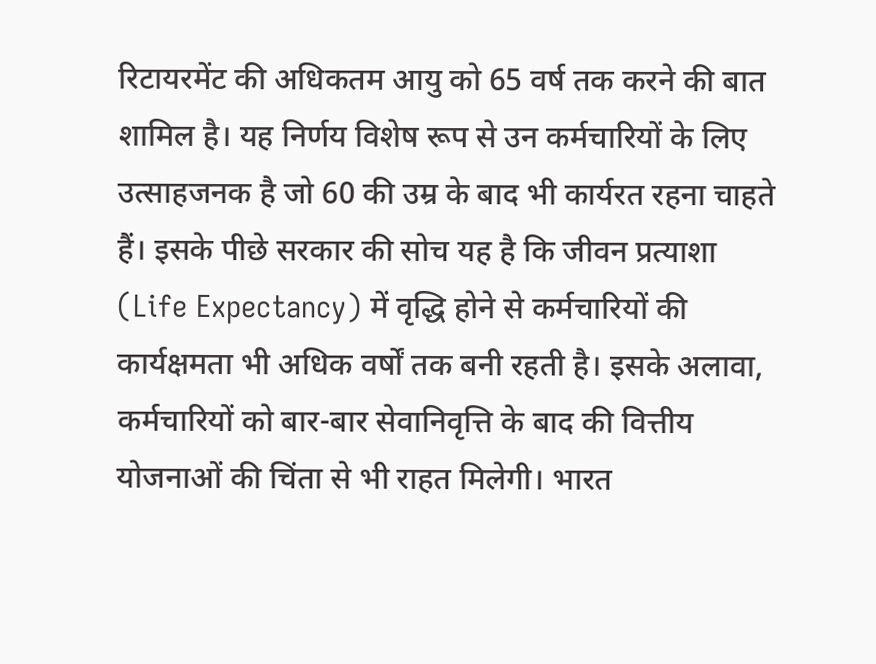रिटायरमेंट की अधिकतम आयु को 65 वर्ष तक करने की बात शामिल है। यह निर्णय विशेष रूप से उन कर्मचारियों के लिए उत्साहजनक है जो 60 की उम्र के बाद भी कार्यरत रहना चाहते हैं। इसके पीछे सरकार की सोच यह है कि जीवन प्रत्याशा (Life Expectancy) में वृद्धि होने से कर्मचारियों की कार्यक्षमता भी अधिक वर्षों तक बनी रहती है। इसके अलावा, कर्मचारियों को बार-बार सेवानिवृत्ति के बाद की वित्तीय योजनाओं की चिंता से भी राहत मिलेगी। भारत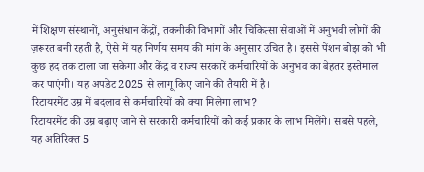में शिक्षण संस्थानों, अनुसंधान केंद्रों, तकनीकी विभागों और चिकित्सा सेवाओं में अनुभवी लोगों की ज़रूरत बनी रहती है, ऐसे में यह निर्णय समय की मांग के अनुसार उचित है। इससे पेंशन बोझ को भी कुछ हद तक टाला जा सकेगा और केंद्र व राज्य सरकारें कर्मचारियों के अनुभव का बेहतर इस्तेमाल कर पाएंगी। यह अपडेट 2025 से लागू किए जाने की तैयारी में है।
रिटायरमेंट उम्र में बदलाव से कर्मचारियों को क्या मिलेगा लाभ?
रिटायरमेंट की उम्र बढ़ाए जाने से सरकारी कर्मचारियों को कई प्रकार के लाभ मिलेंगे। सबसे पहले, यह अतिरिक्त 5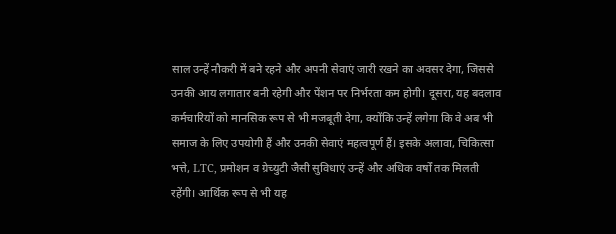साल उन्हें नौकरी में बने रहने और अपनी सेवाएं जारी रखने का अवसर देगा, जिससे उनकी आय लगातार बनी रहेगी और पेंशन पर निर्भरता कम होगी। दूसरा, यह बदलाव कर्मचारियों को मानसिक रूप से भी मजबूती देगा, क्योंकि उन्हें लगेगा कि वे अब भी समाज के लिए उपयोगी हैं और उनकी सेवाएं महत्वपूर्ण हैं। इसके अलावा, चिकित्सा भत्ते, LTC, प्रमोशन व ग्रेच्युटी जैसी सुविधाएं उन्हें और अधिक वर्षों तक मिलती रहेंगी। आर्थिक रूप से भी यह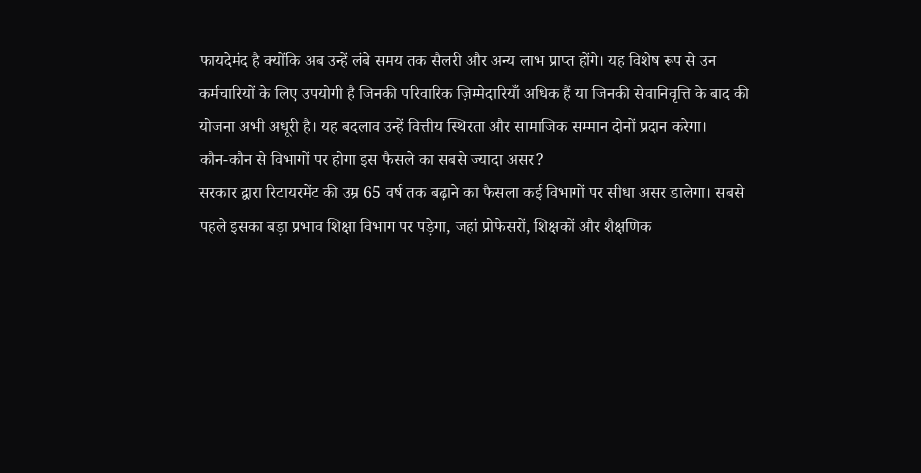फायदेमंद है क्योंकि अब उन्हें लंबे समय तक सैलरी और अन्य लाभ प्राप्त होंगे। यह विशेष रूप से उन कर्मचारियों के लिए उपयोगी है जिनकी परिवारिक ज़िम्मेदारियाँ अधिक हैं या जिनकी सेवानिवृत्ति के बाद की योजना अभी अधूरी है। यह बदलाव उन्हें वित्तीय स्थिरता और सामाजिक सम्मान दोनों प्रदान करेगा।
कौन-कौन से विभागों पर होगा इस फैसले का सबसे ज्यादा असर?
सरकार द्वारा रिटायरमेंट की उम्र 65 वर्ष तक बढ़ाने का फैसला कई विभागों पर सीधा असर डालेगा। सबसे पहले इसका बड़ा प्रभाव शिक्षा विभाग पर पड़ेगा, जहां प्रोफेसरों, शिक्षकों और शैक्षणिक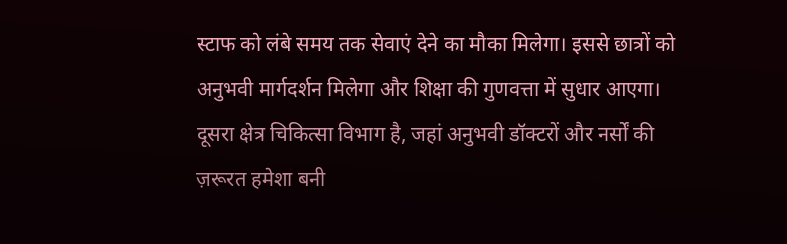स्टाफ को लंबे समय तक सेवाएं देने का मौका मिलेगा। इससे छात्रों को अनुभवी मार्गदर्शन मिलेगा और शिक्षा की गुणवत्ता में सुधार आएगा। दूसरा क्षेत्र चिकित्सा विभाग है, जहां अनुभवी डॉक्टरों और नर्सों की ज़रूरत हमेशा बनी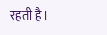रहती है।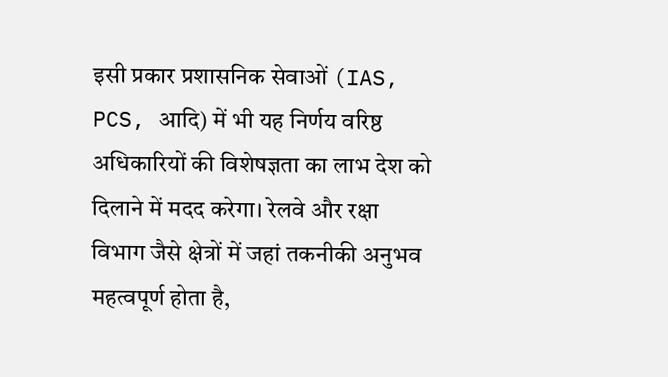इसी प्रकार प्रशासनिक सेवाओं (IAS, PCS, आदि) में भी यह निर्णय वरिष्ठ अधिकारियों की विशेषज्ञता का लाभ देश को दिलाने में मदद करेगा। रेलवे और रक्षा विभाग जैसे क्षेत्रों में जहां तकनीकी अनुभव महत्वपूर्ण होता है,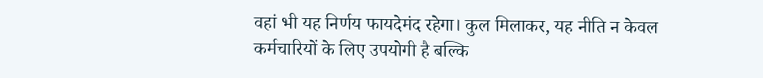वहां भी यह निर्णय फायदेमंद रहेगा। कुल मिलाकर, यह नीति न केवल कर्मचारियों के लिए उपयोगी है बल्कि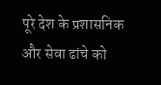पूरे देश के प्रशासनिक और सेवा ढांचे को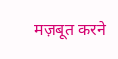मज़बूत करने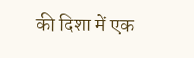की दिशा में एक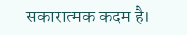सकारात्मक कदम है।